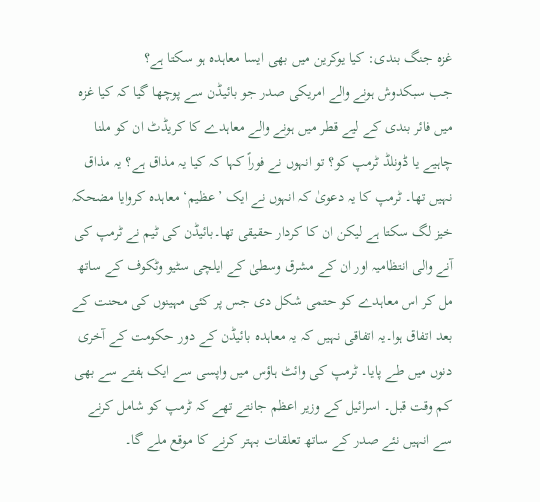غزہ جنگ بندی: کیا یوکرین میں بھی ایسا معاہدہ ہو سکتا ہے؟
جب سبکدوش ہونے والے امریکی صدر جو بائیڈن سے پوچھا گیا کہ کیا غزہ میں فائر بندی کے لیے قطر میں ہونے والے معاہدے کا کریڈٹ ان کو ملنا چاہیے یا ڈونلڈ ٹرمپ کو؟ تو انہوں نے فوراً کہا کہ کیا یہ مذاق ہے؟ یہ مذاق نہیں تھا۔ ٹرمپ کا یہ دعویٰ کہ انہوں نے ایک ’عظیم‘ معاہدہ کروایا مضحکہ خیز لگ سکتا ہے لیکن ان کا کردار حقیقی تھا۔بائیڈن کی ٹیم نے ٹرمپ کی آنے والی انتظامیہ اور ان کے مشرق وسطیٰ کے ایلچی سٹیو وٹکوف کے ساتھ مل کر اس معاہدے کو حتمی شکل دی جس پر کئی مہینوں کی محنت کے بعد اتفاق ہوا۔یہ اتفاقی نہیں کہ یہ معاہدہ بائیڈن کے دور حکومت کے آخری دنوں میں طے پایا۔ ٹرمپ کی وائٹ ہاؤس میں واپسی سے ایک ہفتے سے بھی کم وقت قبل۔ اسرائیل کے وزیر اعظم جانتے تھے کہ ٹرمپ کو شامل کرنے سے انہیں نئے صدر کے ساتھ تعلقات بہتر کرنے کا موقع ملے گا۔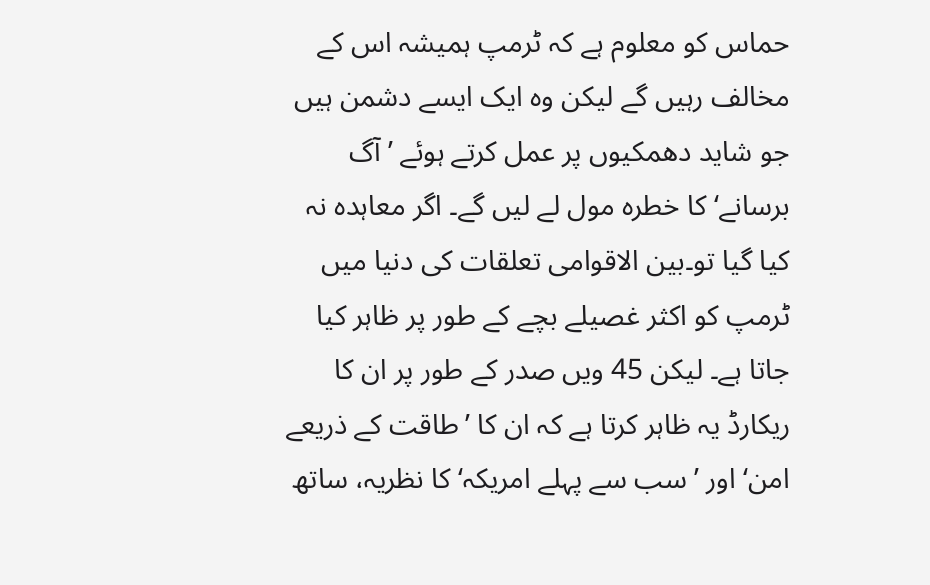حماس کو معلوم ہے کہ ٹرمپ ہمیشہ اس کے مخالف رہیں گے لیکن وہ ایک ایسے دشمن ہیں جو شاید دھمکیوں پر عمل کرتے ہوئے ’آگ برسانے‘ کا خطرہ مول لے لیں گے۔ اگر معاہدہ نہ کیا گیا تو۔بین الاقوامی تعلقات کی دنیا میں ٹرمپ کو اکثر غصیلے بچے کے طور پر ظاہر کیا جاتا ہے۔ لیکن 45 ویں صدر کے طور پر ان کا ریکارڈ یہ ظاہر کرتا ہے کہ ان کا ’طاقت کے ذریعے امن‘ اور ’سب سے پہلے امریکہ‘ کا نظریہ، ساتھ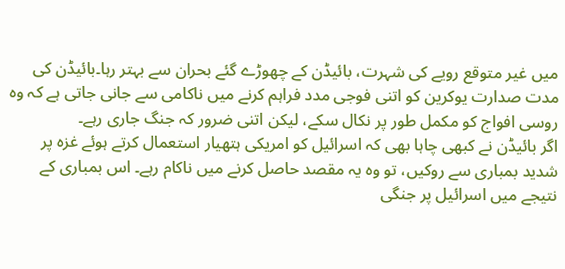میں غیر متوقع رویے کی شہرت، بائیڈن کے چھوڑے گئے بحران سے بہتر رہا۔بائیڈن کی مدت صدارت یوکرین کو اتنی فوجی مدد فراہم کرنے میں ناکامی سے جانی جاتی ہے کہ وہ روسی افواج کو مکمل طور پر نکال سکے، لیکن اتنی ضرور کہ جنگ جاری رہے۔
اگر بائیڈن نے کبھی چاہا بھی کہ اسرائیل کو امریکی ہتھیار استعمال کرتے ہوئے غزہ پر شدید بمباری سے روکیں، تو وہ یہ مقصد حاصل کرنے میں ناکام رہے۔ اس بمباری کے نتیجے میں اسرائیل پر جنگی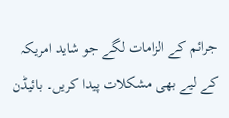جرائم کے الزامات لگے جو شاید امریکہ کے لیے بھی مشکلات پیدا کریں۔ بائیڈن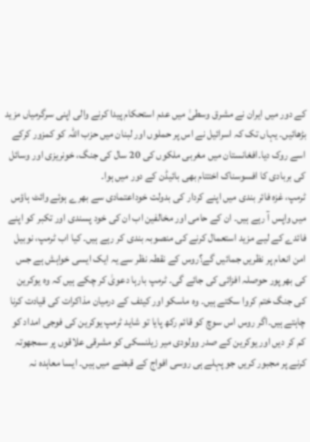کے دور میں ایران نے مشرق وسطیٰ میں عدم استحکام پیدا کرنے والی اپنی سرگرمیاں مزید بڑھائیں۔ یہاں تک کہ اسرائیل نے اس پر حملوں اور لبنان میں حزب اللہ کو کمزور کرکے اسے روک دیا۔افغانستان میں مغربی ملکوں کی 20 سال کی جنگ، خونریزی اور وسائل کی بربادی کا افسوسناک اختتام بھی بائیڈن کے دور میں ہوا۔
ٹرمپ، غزہ فائر بندی میں اپنے کردار کی بدولت خوداعتمادی سے بھرے ہوئے وائٹ ہاؤس میں واپس آ رہے ہیں۔ ان کے حامی اور مخالفین اب ان کی خود پسندی اور تکبر کو اپنے فائدے کے لیے مزید استعمال کرنے کی منصوبہ بندی کر رہے ہیں۔ کیا اب ٹرمپ، نوبیل امن انعام پر نظریں جمائیں گے؟روس کے نقطہ نظر سے یہ ایک ایسی خواہش ہے جس کی بھرپور حوصلہ افزائی کی جائے گی۔ ٹرمپ بارہا دعویٰ کر چکے ہیں کہ وہ یوکرین کی جنگ ختم کروا سکتے ہیں۔ وہ ماسکو اور کیئف کے درمیان مذاکرات کی قیادت کرنا چاہتے ہیں۔اگر روس اس سوچ کو قائم رکھ پایا تو شاید ٹرمپ یوکرین کی فوجی امداد کو کم کر دیں اور یوکرین کے صدر وولودی میر زیلنسکی کو مشرقی علاقوں پر سمجھوتہ کرنے پر مجبور کریں جو پہلے ہی روسی افواج کے قبضے میں ہیں۔ ایسا معاہدہ نہ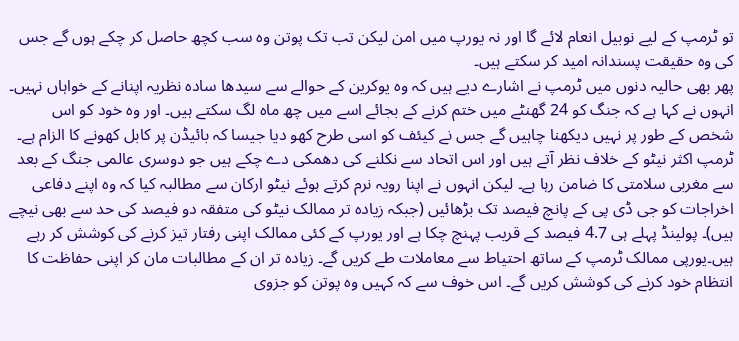تو ٹرمپ کے لیے نوبیل انعام لائے گا اور نہ یورپ میں امن لیکن تب تک پوتن وہ سب کچھ حاصل کر چکے ہوں گے جس کی وہ حقیقت پسندانہ امید کر سکتے ہیں۔
پھر بھی حالیہ دنوں میں ٹرمپ نے اشارے دیے ہیں کہ وہ یوکرین کے حوالے سے سیدھا سادہ نظریہ اپنانے کے خواہاں نہیں۔ انہوں نے کہا ہے کہ جنگ کو 24 گھنٹے میں ختم کرنے کے بجائے اسے میں چھ ماہ لگ سکتے ہیں۔ اور وہ خود کو اس شخص کے طور پر نہیں دیکھنا چاہیں گے جس نے کیئف کو اسی طرح کھو دیا جیسا کہ بائیڈن پر کابل کھونے کا الزام ہے۔
ٹرمپ اکثر نیٹو کے خلاف نظر آتے ہیں اور اس اتحاد سے نکلنے کی دھمکی دے چکے ہیں جو دوسری عالمی جنگ کے بعد سے مغربی سلامتی کا ضامن رہا ہے۔ لیکن انہوں نے اپنا رویہ نرم کرتے ہوئے نیٹو ارکان سے مطالبہ کیا کہ وہ اپنے دفاعی اخراجات کو جی ڈی پی کے پانچ فیصد تک بڑھائیں (جبکہ زیادہ تر ممالک نیٹو کی متفقہ دو فیصد کی حد سے بھی نیچے ہیں)۔ پولینڈ پہلے ہی 4.7 فیصد کے قریب پہنچ چکا ہے اور یورپ کے کئی ممالک اپنی رفتار تیز کرنے کی کوشش کر رہے ہیں۔یورپی ممالک ٹرمپ کے ساتھ احتیاط سے معاملات طے کریں گے۔ زیادہ تر ان کے مطالبات مان کر اپنی حفاظت کا انتظام خود کرنے کی کوشش کریں گے۔ اس خوف سے کہ کہیں وہ پوتن کو جزوی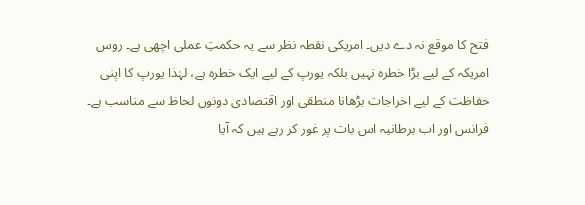فتح کا موقع نہ دے دیں۔ امریکی نقطہ نظر سے یہ حکمتِ عملی اچھی ہے۔ روس امریکہ کے لیے بڑا خطرہ نہیں بلکہ یورپ کے لیے ایک خطرہ ہے، لہٰذا یورپ کا اپنی حفاظت کے لیے اخراجات بڑھانا منطقی اور اقتصادی دونوں لحاظ سے مناسب ہے۔
فرانس اور اب برطانیہ اس بات پر غور کر رہے ہیں کہ آیا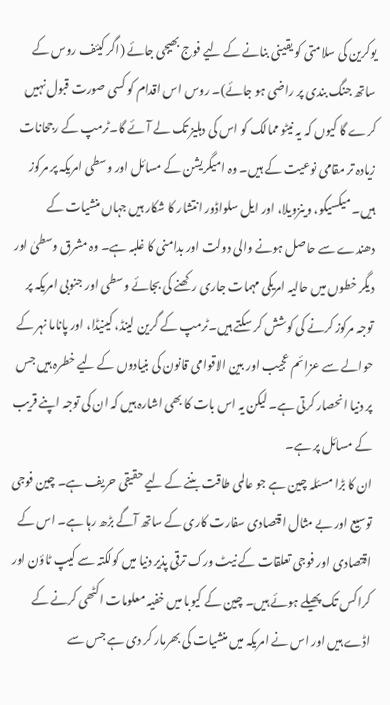یوکرین کی سلامتی کو یقینی بنانے کے لیے فوج بھیجی جائے (اگر کیئف روس کے ساتھ جنگ بندی پر راضی ہو جائے)۔ روس اس اقدام کو کسی صورت قبول نہیں کرے گا کیوں کہ یہ نیٹو ممالک کو اس کی دہلیز تک لے آئے گا۔ٹرمپ کے رجحانات زیادہ تر مقامی نوعیت کے ہیں۔ وہ امیگریشن کے مسائل اور وسطی امریکہ پر مرکوز ہیں۔ میکسیکو، وینزویلا، اور ایل سلواڈور انتشار کا شکار ہیں جہاں منشیات کے دھندے سے حاصل ہونے والی دولت اور بدامنی کا غلبہ ہے۔ وہ مشرق وسطیٰ اور دیگر خطوں میں حالیہ امریکی مہمات جاری رکھنے کی بجائے وسطی اور جنوبی امریکہ پر توجہ مرکوز کرنے کی کوشش کر سکتے ہیں۔ٹرمپ کے گرین لینڈ، کینیڈا، اور پاناما نہر کے حوالے سے عزائم عجیب اور بین الاقوامی قانون کی بنیادوں کے لیے خطرہ ہیں جس پر دنیا انحصار کرتی ہے۔ لیکن یہ اس بات کا بھی اشارہ ہیں کہ ان کی توجہ اپنے قریب کے مسائل پر ہے۔
ان کا بڑا مسئلہ چین ہے جو عالمی طاقت بننے کے لیے حقیقی حریف ہے۔ چین فوجی توسیع اور بے مثال اقتصادی سفارت کاری کے ساتھ آگے بڑھ رہا ہے۔ اس کے اقتصادی اور فوجی تعلقات کے نیٹ ورک ترقی پذیر دنیا میں کولکتہ سے کیپ ٹاؤن اور کراکس تک پھیلے ہوئے ہیں۔ چین کے کیوبا میں خفیہ معلومات اکٹھی کرنے کے اڈے ہیں اور اس نے امریکہ میں منشیات کی بھرمار کر دی ہے جس سے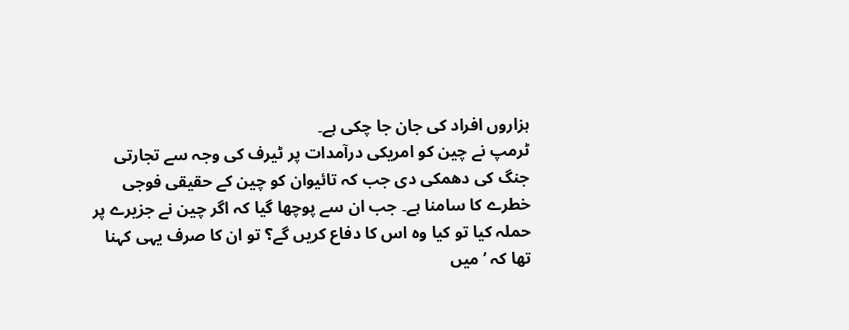ہزاروں افراد کی جان جا چکی ہے۔
ٹرمپ نے چین کو امریکی درآمدات پر ٹیرف کی وجہ سے تجارتی جنگ کی دھمکی دی جب کہ تائیوان کو چین کے حقیقی فوجی خطرے کا سامنا ہے۔ جب ان سے پوچھا گیا کہ اگر چین نے جزیرے پر حملہ کیا تو کیا وہ اس کا دفاع کریں گے؟ تو ان کا صرف یہی کہنا تھا کہ ’میں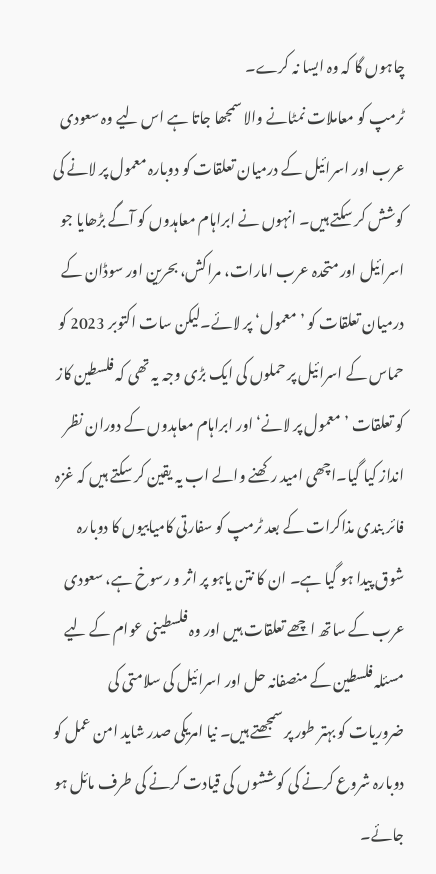چاہوں گا کہ وہ ایسا نہ کرے۔
ٹرمپ کو معاملات نمٹانے والا سمجھا جاتا ہے اس لیے وہ سعودی عرب اور اسرائیل کے درمیان تعلقات کو دوبارہ معمول پر لانے کی کوشش کر سکتے ہیں۔ انہوں نے ابراہام معاہدوں کو آگے بڑھایا جو اسرائیل اور متحدہ عرب امارات، مراکش، بحرین اور سوڈان کے درمیان تعلقات کو ’معمول‘ پر لائے۔لیکن سات اکتوبر 2023 کو حماس کے اسرائیل پر حملوں کی ایک بڑی وجہ یہ تھی کہ فلسطین کاز کو تعلقات ’معمول پر لانے‘ اور ابراہام معاہدوں کے دوران نظر انداز کیا گیا۔اچھی امید رکھنے والے اب یہ یقین کر سکتے ہیں کہ غزہ فائر بندی مذاکرات کے بعد ٹرمپ کو سفارتی کامیابیوں کا دوبارہ شوق پیدا ہو گیا ہے۔ ان کا نتن یاہو پر اثر و رسوخ ہے، سعودی عرب کے ساتھ اچھے تعلقات ہیں اور وہ فلسطینی عوام کے لیے مسئلہ فلسطین کے منصفانہ حل اور اسرائیل کی سلامتی کی ضروریات کو بہتر طور پر سمجھتے ہیں۔ نیا امریکی صدر شاید امن عمل کو دوبارہ شروع کرنے کی کوششوں کی قیادت کرنے کی طرف مائل ہو جائے۔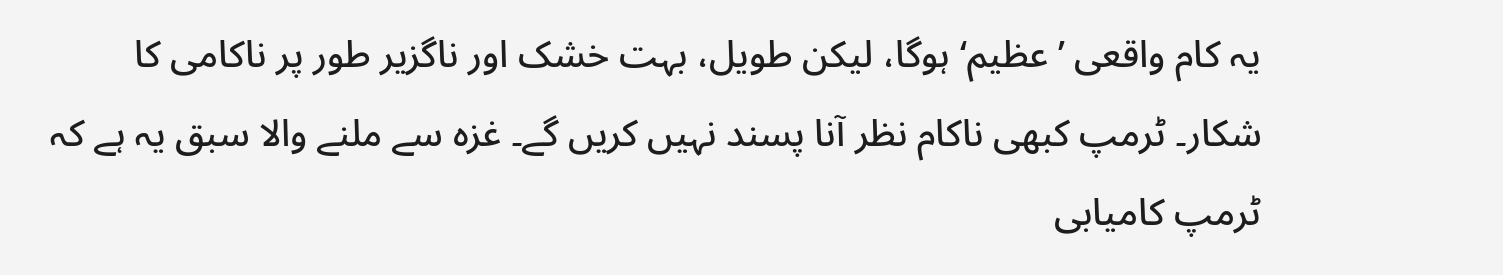یہ کام واقعی ’عظیم‘ ہوگا، لیکن طویل، بہت خشک اور ناگزیر طور پر ناکامی کا شکار۔ ٹرمپ کبھی ناکام نظر آنا پسند نہیں کریں گے۔ غزہ سے ملنے والا سبق یہ ہے کہ ٹرمپ کامیابی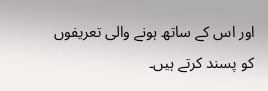اور اس کے ساتھ ہونے والی تعریفوں کو پسند کرتے ہیں۔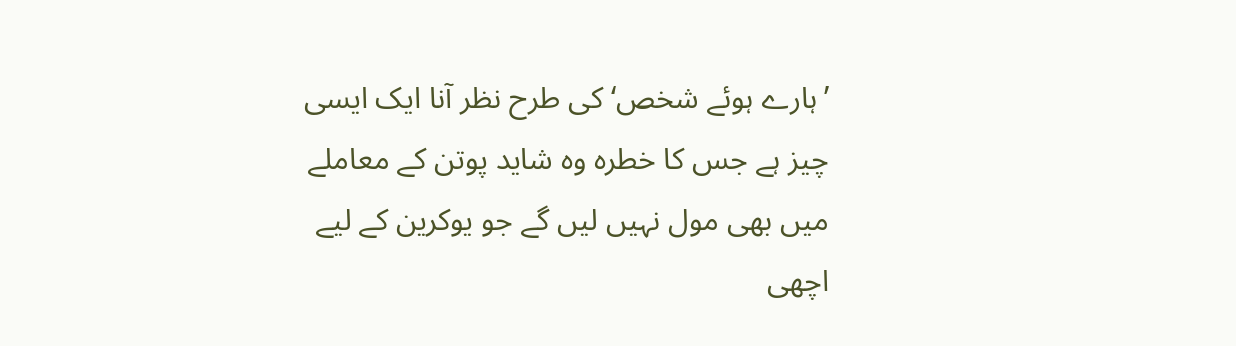’ہارے ہوئے شخص‘ کی طرح نظر آنا ایک ایسی چیز ہے جس کا خطرہ وہ شاید پوتن کے معاملے میں بھی مول نہیں لیں گے جو یوکرین کے لیے اچھی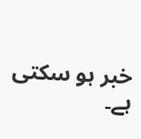خبر ہو سکتی ہے۔